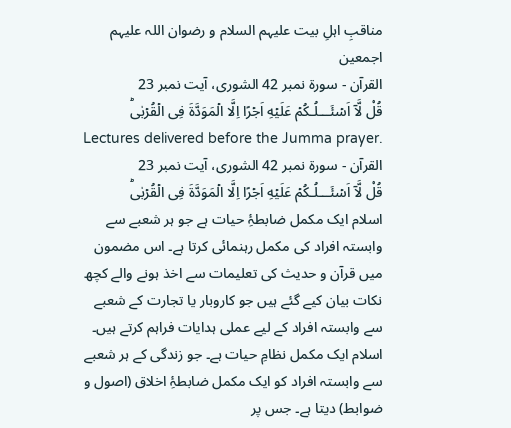مناقبِ اہلِ بیت علیہم السلام و رضوان اللہ علیہم اجمعین
القرآن - سورۃ نمبر 42 الشورى، آیت نمبر 23
قُلْ لَّاۤ اَسۡئَـــلُـكُمۡ عَلَيۡهِ اَجۡرًا اِلَّا الۡمَوَدَّةَ فِى الۡقُرۡبٰىؕ
Lectures delivered before the Jumma prayer.
القرآن - سورۃ نمبر 42 الشورى، آیت نمبر 23
قُلْ لَّاۤ اَسۡئَـــلُـكُمۡ عَلَيۡهِ اَجۡرًا اِلَّا الۡمَوَدَّةَ فِى الۡقُرۡبٰىؕ
اسلام ایک مکمل ضابطۂِ حیات ہے جو ہر شعبے سے وابستہ افراد کی مکمل رہنمائی کرتا ہے۔ اس مضمون میں قرآن و حدیث کی تعلیمات سے اخذ ہونے والے کچھ نکات بیان کیے گئے ہیں جو کاروبار یا تجارت کے شعبے سے وابستہ افراد کے لیے عملی ہدایات فراہم کرتے ہیں۔
اسلام ایک مکمل نظامِ حیات ہے۔ جو زندگی کے ہر شعبے سے وابستہ افراد کو ایک مکمل ضابطۂِ اخلاق (اصول و ضوابط) دیتا ہے۔ جس پر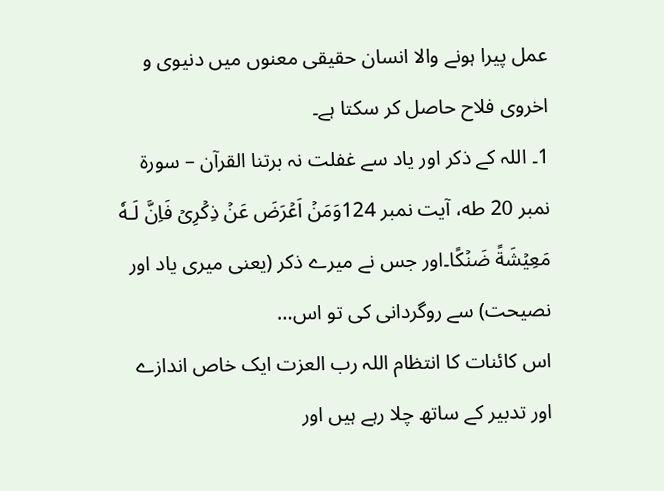عمل پیرا ہونے والا انسان حقیقی معنوں میں دنیوی و اخروی فلاح حاصل کر سکتا ہے۔
1۔ اللہ کے ذکر اور یاد سے غفلت نہ برتنا القرآن – سورۃ نمبر 20 طه، آیت نمبر 124وَمَنۡ اَعۡرَضَ عَنۡ ذِكۡرِىۡ فَاِنَّ لَـهٗ مَعِيۡشَةً ضَنۡكًا۔اور جس نے میرے ذکر (یعنی میری یاد اور نصیحت) سے روگردانی کی تو اس…
اس کائنات کا انتظام اللہ رب العزت ایک خاص اندازے اور تدبیر کے ساتھ چلا رہے ہیں اور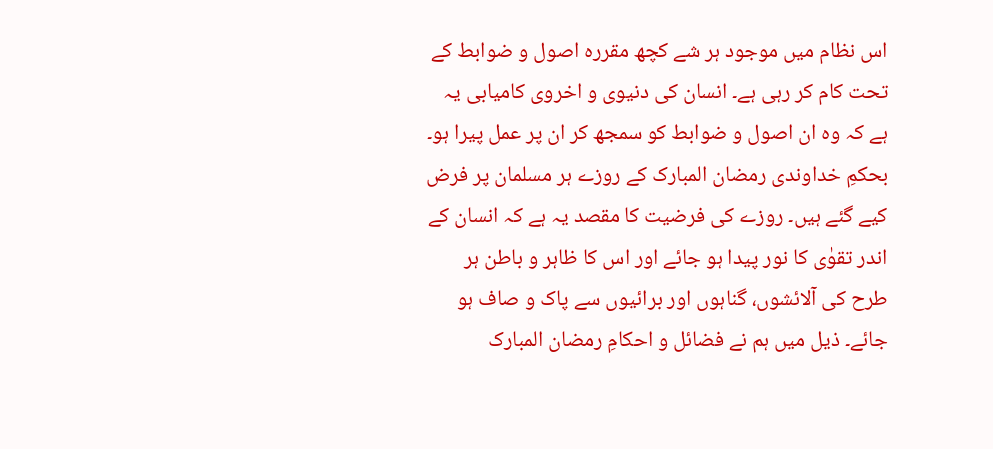اس نظام میں موجود ہر شے کچھ مقررہ اصول و ضوابط کے تحت کام کر رہی ہے۔ انسان کی دنیوی و اخروی کامیابی یہ ہے کہ وہ ان اصول و ضوابط کو سمجھ کر ان پر عمل پیرا ہو۔
بحکمِ خداوندی رمضان المبارک کے روزے ہر مسلمان پر فرض کیے گئے ہیں۔ روزے کی فرضیت کا مقصد یہ ہے کہ انسان کے اندر تقوٰی کا نور پیدا ہو جائے اور اس کا ظاہر و باطن ہر طرح کی آلائشوں، گناہوں اور برائیوں سے پاک و صاف ہو جائے۔ ذیل میں ہم نے فضائل و احکامِ رمضان المبارک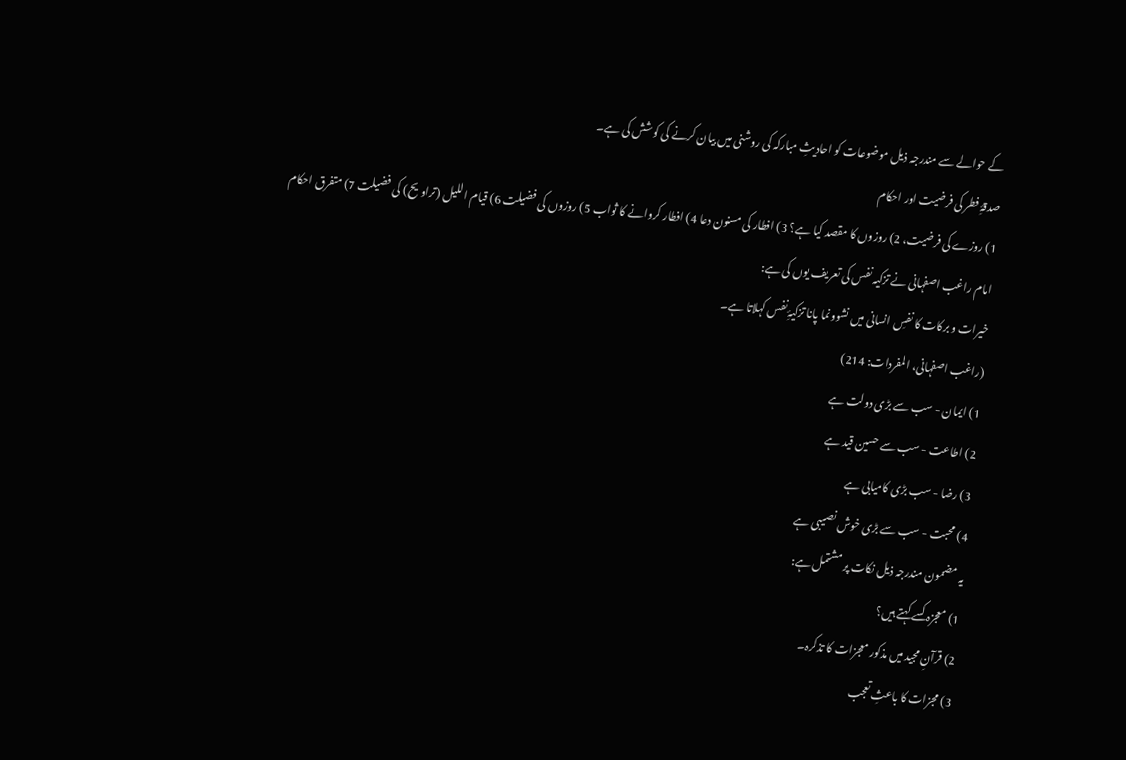کے حوالے سے مندرجہ ذیل موضوعات کو احادیثِ مبارکہ کی روشنی میں بیان کرنے کی کوشش کی ہے۔
صدقۂِ فطر کی فرضیت اور احکام
1) روزے کی فرضیت، 2) روزوں کا مقصد کیا ہے؟ 3) افطار کی مسنون دعا 4) افطار کروانے کا ثواب 5) روزوں کی فضیلت 6) قیام اللیل (تراویح) کی فضیلت 7) متفرق احکام
امام راغب اصفہانی نے تزکیہ نفس کی تعریف یوں کی ہے:
خیرات و برکات کا نفسِ انسانی میں نشوونما پانا تزکیۂِ نفس کہلاتا ہے۔
(راغب اصفہانی، المفردات: 214)
1) ایمان - سب سے بڑی دولت ہے
2) اطاعت - سب سے حسین قید ہے
3) رضا - سب بڑی کامیابی ہے
4) محبت - سب سے بڑی خوش نصیبی ہے
یہ مضمون مندرجہ ذیل نکات پر مشتمل ہے:
1) معجزہ کسے کہتے ہیں؟
2) قرآنِ مجید میں مذکور معجزات کا تذکرہ۔
3) مجزات کا باعثِ تعجب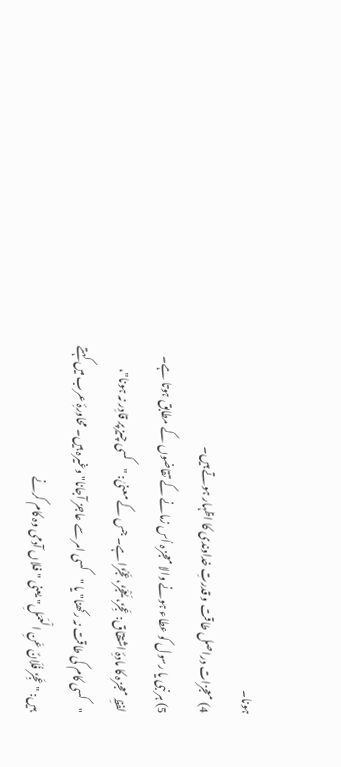ہونا۔
4) معجزات دراصل طاقت و قدرتِ خداوندی کا اظہار ہوتے ہیں۔
5) ہر نبی یا رسول کو عطاء ہونے والا معجزہ اُس زمانے کے تقاضوں کے مطابق ہوتا ہے۔
لفظِ معجزہ کا مادۂِ اشتقاق: عَجِزَ، یَعْجَزُ، عَجْزًا ہے۔ جس کے معنیٰ: "کسی چیز پر قادِر نہ ہونا"، "کسی کام کی طاقت نہ رکھنا" یا "کسی امر سے عاجز آجانا" وغیرہ ہیں۔ محاورۂِ عرب میں کہتے ہیں: "عَجِزَ فُلَانٌ عَنِ الْعَمَلِ" یعنی "فلاں آدمی وہ کام کرنے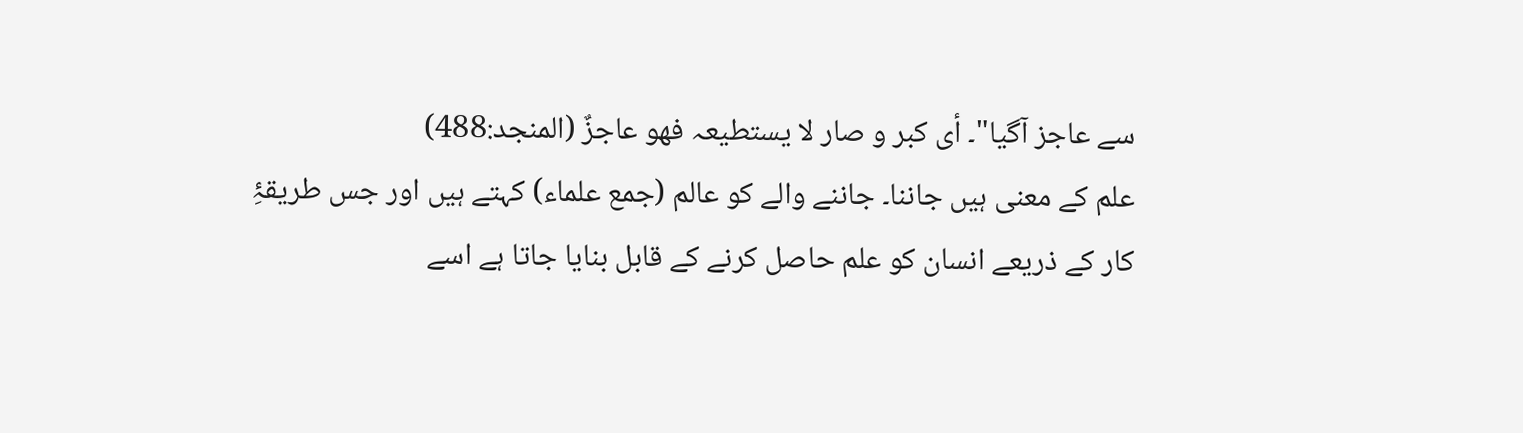سے عاجز آگیا"۔ أی کبر و صار لا یستطیعہ فھو عاجزٌ (المنجد:488)
علم کے معنی ہیں جاننا۔ جاننے والے کو عالم (جمع علماء) کہتے ہیں اور جس طریقۂِ کار کے ذریعے انسان کو علم حاصل کرنے کے قابل بنایا جاتا ہے اسے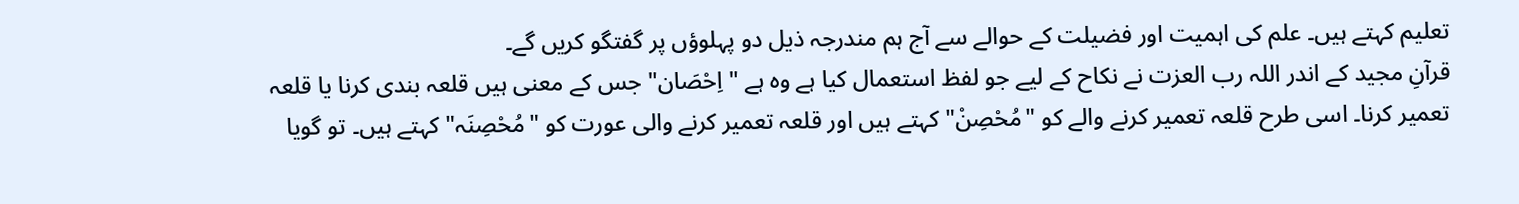تعلیم کہتے ہیں۔ علم کی اہمیت اور فضیلت کے حوالے سے آج ہم مندرجہ ذیل دو پہلوؤں پر گفتگو کریں گے۔
قرآنِ مجید کے اندر اللہ رب العزت نے نکاح کے لیے جو لفظ استعمال کیا ہے وہ ہے "اِحْصَان" جس کے معنی ہیں قلعہ بندی کرنا یا قلعہ تعمیر کرنا۔ اسی طرح قلعہ تعمیر کرنے والے کو "مُحْصِنْ" کہتے ہیں اور قلعہ تعمیر کرنے والی عورت کو "مُحْصِنَہ" کہتے ہیں۔ تو گویا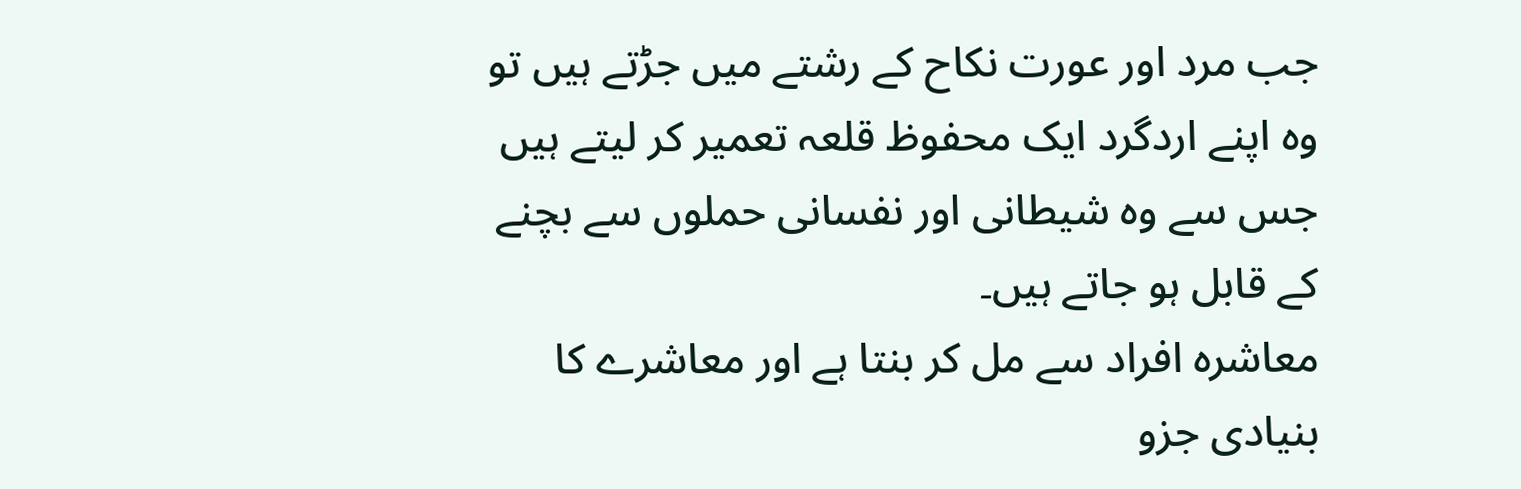جب مرد اور عورت نکاح کے رشتے میں جڑتے ہیں تو وہ اپنے اردگرد ایک محفوظ قلعہ تعمیر کر لیتے ہیں جس سے وہ شیطانی اور نفسانی حملوں سے بچنے کے قابل ہو جاتے ہیں۔
معاشرہ افراد سے مل کر بنتا ہے اور معاشرے کا بنیادی جزو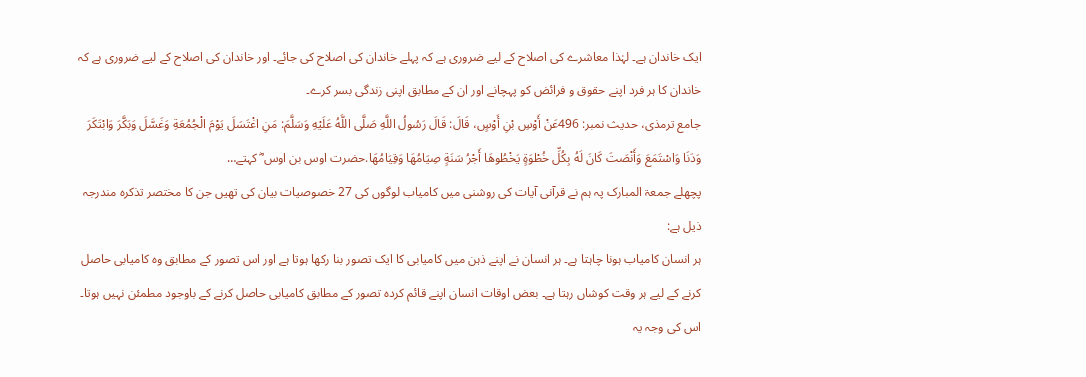ایک خاندان ہے۔ لہٰذا معاشرے کی اصلاح کے لیے ضروری ہے کہ پہلے خاندان کی اصلاح کی جائے۔ اور خاندان کی اصلاح کے لیے ضروری ہے کہ خاندان کا ہر فرد اپنے حقوق و فرائض کو پہچانے اور ان کے مطابق اپنی زندگی بسر کرے۔
جامع ترمذی، حدیث نمبر: 496عَنْ أَوْسِ بْنِ أَوْسٍ، قَالَ: قَالَ رَسُولُ اللَّهِ صَلَّى اللَّهُ عَلَيْهِ وَسَلَّمَ: مَنِ اغْتَسَلَ يَوْمَ الْجُمُعَةِ وَغَسَّلَ وَبَكَّرَ وَابْتَكَرَ وَدَنَا وَاسْتَمَعَ وَأَنْصَتَ كَانَ لَهُ بِكُلِّ خُطْوَةٍ يَخْطُوهَا أَجْرُ سَنَةٍ صِيَامُهَا وَقِيَامُهَا.حضرت اوس بن اوس ؓ کہتے…
پچھلے جمعۃ المبارک پہ ہم نے قرآنی آیات کی روشنی میں کامیاب لوگوں کی 27 خصوصیات بیان کی تھیں جن کا مختصر تذکرہ مندرجہ ذیل ہے:
ہر انسان کامیاب ہونا چاہتا ہے۔ ہر انسان نے اپنے ذہن میں کامیابی کا ایک تصور بنا رکھا ہوتا ہے اور اس تصور کے مطابق وہ کامیابی حاصل کرنے کے لیے ہر وقت کوشاں رہتا ہے۔ بعض اوقات انسان اپنے قائم کردہ تصور کے مطابق کامیابی حاصل کرنے کے باوجود مطمئن نہیں ہوتا۔ اس کی وجہ یہ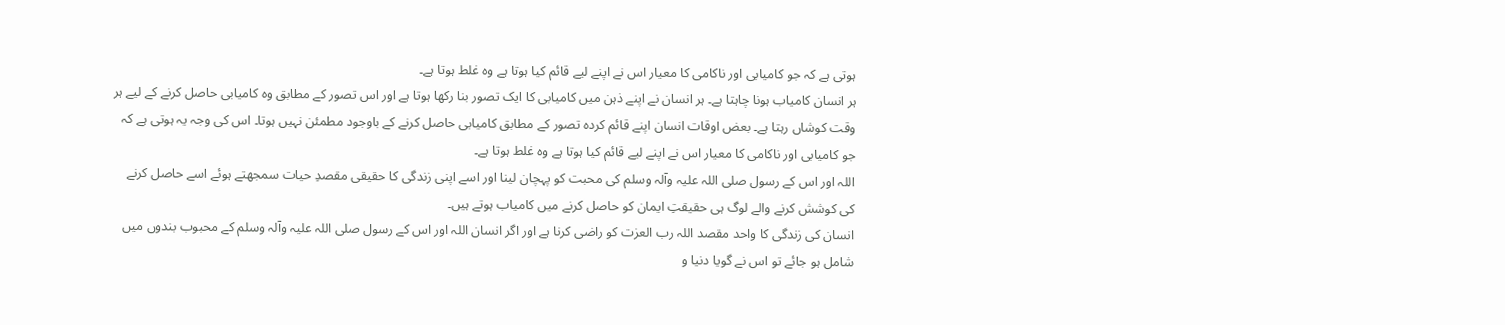ہوتی ہے کہ جو کامیابی اور ناکامی کا معیار اس نے اپنے لیے قائم کیا ہوتا ہے وہ غلط ہوتا ہے۔
ہر انسان کامیاب ہونا چاہتا ہے۔ ہر انسان نے اپنے ذہن میں کامیابی کا ایک تصور بنا رکھا ہوتا ہے اور اس تصور کے مطابق وہ کامیابی حاصل کرنے کے لیے ہر وقت کوشاں رہتا ہے۔ بعض اوقات انسان اپنے قائم کردہ تصور کے مطابق کامیابی حاصل کرنے کے باوجود مطمئن نہیں ہوتا۔ اس کی وجہ یہ ہوتی ہے کہ جو کامیابی اور ناکامی کا معیار اس نے اپنے لیے قائم کیا ہوتا ہے وہ غلط ہوتا ہے۔
اللہ اور اس کے رسول صلی اللہ علیہ وآلہ وسلم کی محبت کو پہچان لینا اور اسے اپنی زندگی کا حقیقی مقصدِ حیات سمجھتے ہوئے اسے حاصل کرنے کی کوشش کرنے والے لوگ ہی حقیقتِ ایمان کو حاصل کرنے میں کامیاب ہوتے ہیں۔
انسان کی زندگی کا واحد مقصد اللہ رب العزت کو راضی کرنا ہے اور اگر انسان اللہ اور اس کے رسول صلی اللہ علیہ وآلہ وسلم کے محبوب بندوں میں شامل ہو جائے تو اس نے گویا دنیا و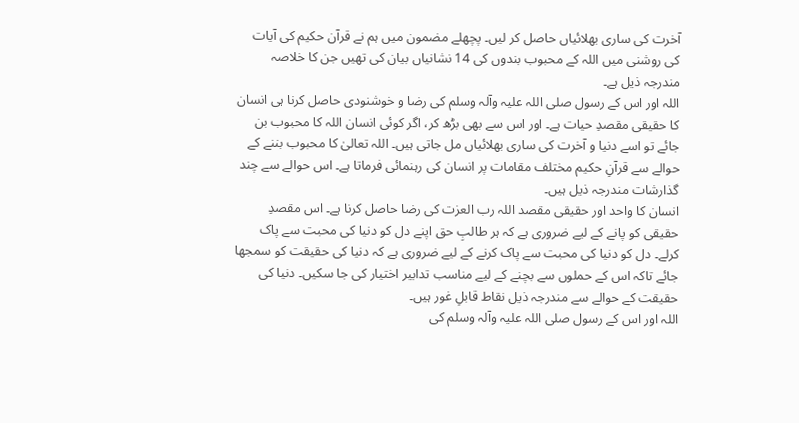آخرت کی ساری بھلائیاں حاصل کر لیں۔ پچھلے مضمون میں ہم نے قرآن حکیم کی آیات کی روشنی میں اللہ کے محبوب بندوں کی 14 نشانیاں بیان کی تھیں جن کا خلاصہ مندرجہ ذیل ہے۔
اللہ اور اس کے رسول صلی اللہ علیہ وآلہ وسلم کی رضا و خوشنودی حاصل کرنا ہی انسان کا حقیقی مقصدِ حیات ہے۔ اور اس سے بھی بڑھ کر، اگر کوئی انسان اللہ کا محبوب بن جائے تو اسے دنیا و آخرت کی ساری بھلائیاں مل جاتی ہیں۔ اللہ تعالیٰ کا محبوب بننے کے حوالے سے قرآنِ حکیم مختلف مقامات پر انسان کی رہنمائی فرماتا ہے۔ اس حوالے سے چند گذارشات مندرجہ ذیل ہیں۔
انسان کا واحد اور حقیقی مقصد اللہ رب العزت کی رضا حاصل کرنا ہے۔ اس مقصدِ حقیقی کو پانے کے لیے ضروری ہے کہ ہر طالبِ حق اپنے دل کو دنیا کی محبت سے پاک کرلے۔ دل کو دنیا کی محبت سے پاک کرنے کے لیے ضروری ہے کہ دنیا کی حقیقت کو سمجھا جائے تاکہ اس کے حملوں سے بچنے کے لیے مناسب تدابیر اختیار کی جا سکیں۔ دنیا کی حقیقت کے حوالے سے مندرجہ ذیل نقاط قابلِ غور ہیں۔
اللہ اور اس کے رسول صلی اللہ علیہ وآلہ وسلم کی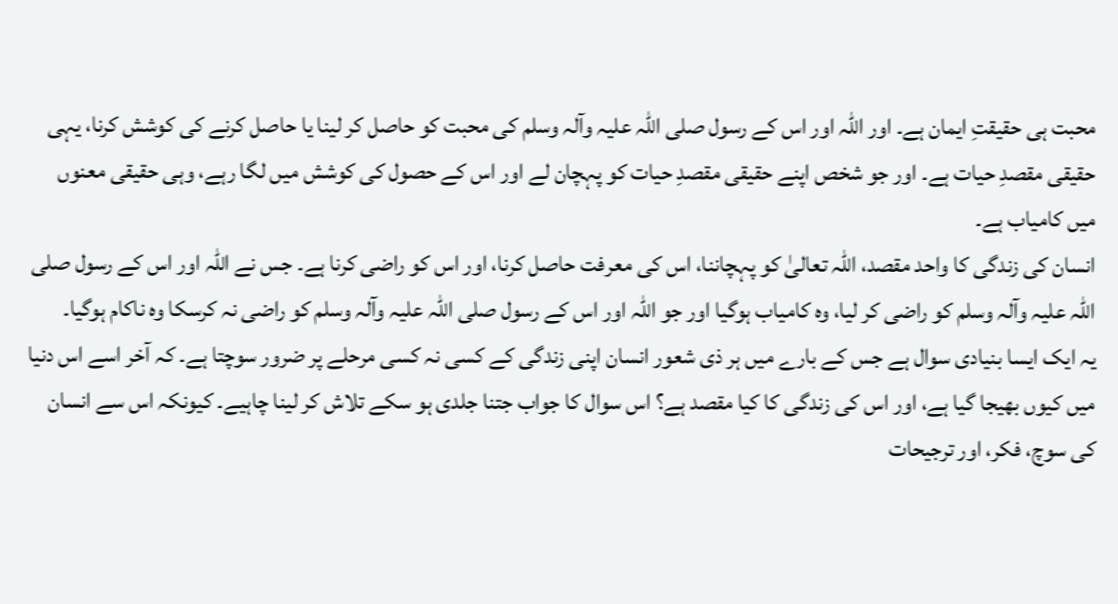محبت ہی حقیقتِ ایمان ہے۔ اور اللہ اور اس کے رسول صلی اللہ علیہ وآلہ وسلم کی محبت کو حاصل کر لینا یا حاصل کرنے کی کوشش کرنا، یہی حقیقی مقصدِ حیات ہے۔ اور جو شخص اپنے حقیقی مقصدِ حیات کو پہچان لے اور اس کے حصول کی کوشش میں لگا رہے، وہی حقیقی معنوں میں کامیاب ہے۔
انسان کی زندگی کا واحد مقصد، اللہ تعالیٰ کو پہچاننا، اس کی معرفت حاصل کرنا، اور اس کو راضی کرنا ہے۔ جس نے اللہ اور اس کے رسول صلی اللہ علیہ وآلہ وسلم کو راضی کر لیا، وہ کامیاب ہوگیا اور جو اللہ اور اس کے رسول صلی اللہ علیہ وآلہ وسلم کو راضی نہ کرسکا وہ ناکام ہوگیا۔
یہ ایک ایسا بنیادی سوال ہے جس کے بارے میں ہر ذی شعور انسان اپنی زندگی کے کسی نہ کسی مرحلے پر ضرور سوچتا ہے۔ کہ آخر اسے اس دنیا میں کیوں بھیجا گیا ہے، اور اس کی زندگی کا کیا مقصد ہے؟ اس سوال کا جواب جتنا جلدی ہو سکے تلاش کر لینا چاہیے۔ کیونکہ اس سے انسان کی سوچ، فکر، اور ترجیحات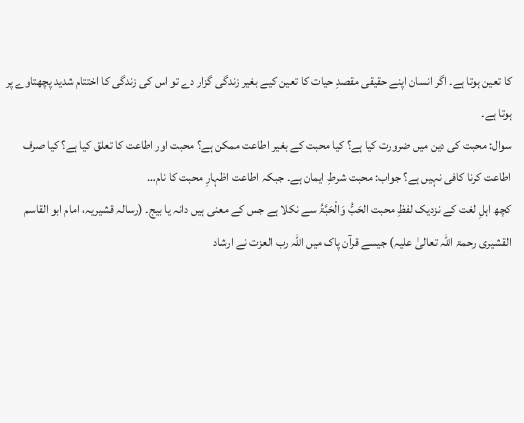کا تعین ہوتا ہے۔ اگر انسان اپنے حقیقی مقصدِ حیات کا تعین کیے بغیر زندگی گزار دے تو اس کی زندگی کا اختتام شدید پچھتاوے پر ہوتا ہے۔
سوال: محبت کی دین میں ضرورت کیا ہے؟ کیا محبت کے بغیر اطاعت ممکن ہے؟ محبت اور اطاعت کا تعلق کیا ہے؟ کیا صرف اطاعت کرنا کافی نہیں ہے؟ جواب: محبت شرطِ ایمان ہے۔ جبکہ اطاعت اظہارِ محبت کا نام…
کچھ اہلِ لغت کے نزدیک لفظِ محبت الحَبُّ وَالْحَبَّۃُ سے نکلا ہے جس کے معنی ہیں دانہ یا بیج۔ (رسالہ قشیریہ، امام ابو القاسم القشیری رحمۃ اللہ تعالیٰ علیہ) جیسے قرآن پاک میں اللہ رب العزت نے ارشاد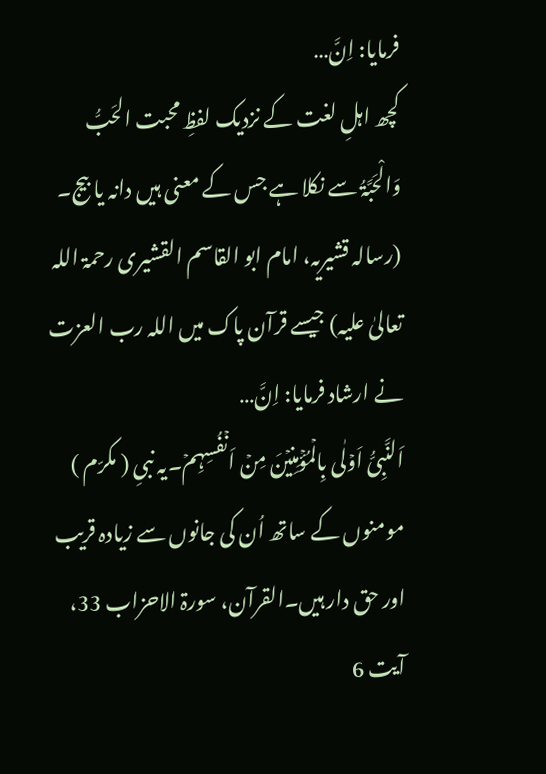فرمایا: اِنَّ…
کچھ اہلِ لغت کے نزدیک لفظِ محبت الحَبُّ وَالْحَبَّۃُ سے نکلا ہے جس کے معنی ہیں دانہ یا بیج۔ (رسالہ قشیریہ، امام ابو القاسم القشیری رحمۃ اللہ تعالیٰ علیہ) جیسے قرآن پاک میں اللہ رب العزت نے ارشاد فرمایا: اِنَّ…
اَلنَّبِیُّ اَوۡلٰی بِالۡمُؤۡمِنِیۡنَ مِنۡ اَنۡفُسِہِمۡ۔یہ نبیِ ( مکرّم ) مومنوں کے ساتھ اُن کی جانوں سے زیادہ قریب اور حق دار ہیں۔القرآن، سورۃ الاحزاب 33، آیت 6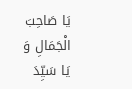یَا صَاحِبَ الْجَمَالِ وَ یَا سَیِّدَ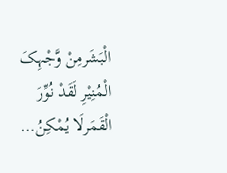الْبَشَرمِنْ وَّجْہِکَ الْمُنِیْرِ لَقَدْ نُوِّرَ الْقَمَرلَا یُمْکِنُ…